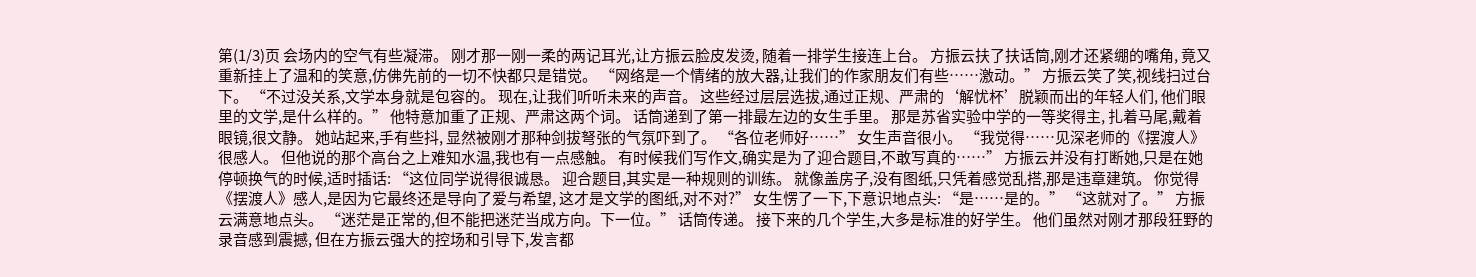第(1/3)页 会场内的空气有些凝滞。 刚才那一刚一柔的两记耳光,让方振云脸皮发烫, 随着一排学生接连上台。 方振云扶了扶话筒,刚才还紧绷的嘴角, 竟又重新挂上了温和的笑意,仿佛先前的一切不快都只是错觉。 “网络是一个情绪的放大器,让我们的作家朋友们有些……激动。” 方振云笑了笑,视线扫过台下。 “不过没关系,文学本身就是包容的。 现在,让我们听听未来的声音。 这些经过层层选拔,通过正规、严肃的‘解忧杯’脱颖而出的年轻人们, 他们眼里的文学,是什么样的。” 他特意加重了正规、严肃这两个词。 话筒递到了第一排最左边的女生手里。 那是苏省实验中学的一等奖得主, 扎着马尾,戴着眼镜,很文静。 她站起来,手有些抖, 显然被刚才那种剑拔弩张的气氛吓到了。 “各位老师好……” 女生声音很小。 “我觉得……见深老师的《摆渡人》很感人。 但他说的那个高台之上难知水温,我也有一点感触。 有时候我们写作文,确实是为了迎合题目,不敢写真的……” 方振云并没有打断她,只是在她停顿换气的时候,适时插话: “这位同学说得很诚恳。 迎合题目,其实是一种规则的训练。 就像盖房子,没有图纸,只凭着感觉乱搭,那是违章建筑。 你觉得《摆渡人》感人,是因为它最终还是导向了爱与希望, 这才是文学的图纸,对不对?” 女生愣了一下,下意识地点头: “是……是的。” “这就对了。” 方振云满意地点头。 “迷茫是正常的,但不能把迷茫当成方向。下一位。” 话筒传递。 接下来的几个学生,大多是标准的好学生。 他们虽然对刚才那段狂野的录音感到震撼, 但在方振云强大的控场和引导下,发言都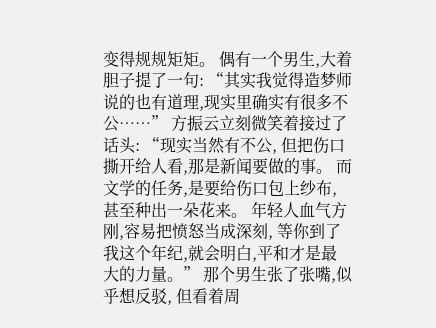变得规规矩矩。 偶有一个男生,大着胆子提了一句: “其实我觉得造梦师说的也有道理,现实里确实有很多不公……” 方振云立刻微笑着接过了话头: “现实当然有不公, 但把伤口撕开给人看,那是新闻要做的事。 而文学的任务,是要给伤口包上纱布,甚至种出一朵花来。 年轻人血气方刚,容易把愤怒当成深刻, 等你到了我这个年纪,就会明白,平和才是最大的力量。” 那个男生张了张嘴,似乎想反驳, 但看着周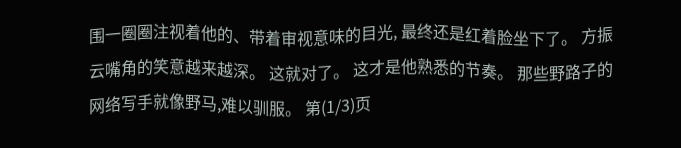围一圈圈注视着他的、带着审视意味的目光, 最终还是红着脸坐下了。 方振云嘴角的笑意越来越深。 这就对了。 这才是他熟悉的节奏。 那些野路子的网络写手就像野马,难以驯服。 第(1/3)页